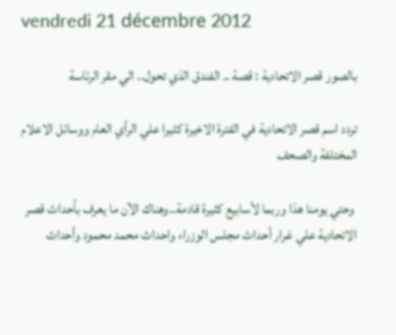vendredi 21 décembre 2012

بالصور قصر الاتحادية : قصة .. الفندق الذي تحول.. الي مقر الرئاسة

تردد اسم قصر الاتحادية في الفترة الاخيرة كثيرا علي الرأي العام ووسائل الاعلام المختلفة والصحف

 وحتي يومنا هذا وربما لأسابيع كثيرة قادمة..وهناك الآن ما يعرف بأحداث قصر الاتحادية علي غرار أحداث مجلس الوزراء واحداث محمد محمود وأحداث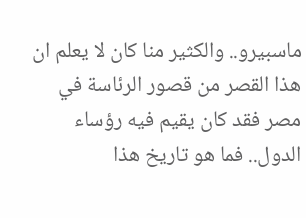ماسبيرو.. والكثير منا كان لا يعلم ان هذا القصر من قصور الرئاسة في مصر فقد كان يقيم فيه رؤساء الدول.. فما هو تاريخ هذا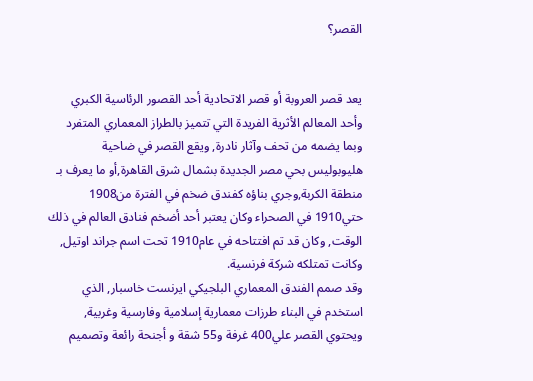القصر؟


يعد قصر العروبة أو قصر الاتحادية أحد القصور الرئاسية الكبري وأحد المعالم الأثرية الفريدة التي تتميز بالطراز المعماري المتفرد وبما يضمه من تحف وآثار نادرة, ويقع القصر في ضاحية هليوبوليس بحي مصر الجديدة بشمال شرق القاهرة,أو ما يعرف بـ منطقة الكربة,وجري بناؤه كفندق ضخم في الفترة من1908 حتي1910 في الصحراء وكان يعتبر أحد أضخم فنادق العالم في ذلك الوقت, وكان قد تم افتتاحه في عام1910 تحت اسم جراند اوتيل, وكانت تمتلكه شركة فرنسية.
وقد صمم الفندق المعماري البلجيكي ايرنست خاسبار, الذي استخدم في البناء طرزات معمارية إسلامية وفارسية وغربية, ويحتوي القصر علي400 غرفة و55 شقة و أجنحة رائعة وتصميم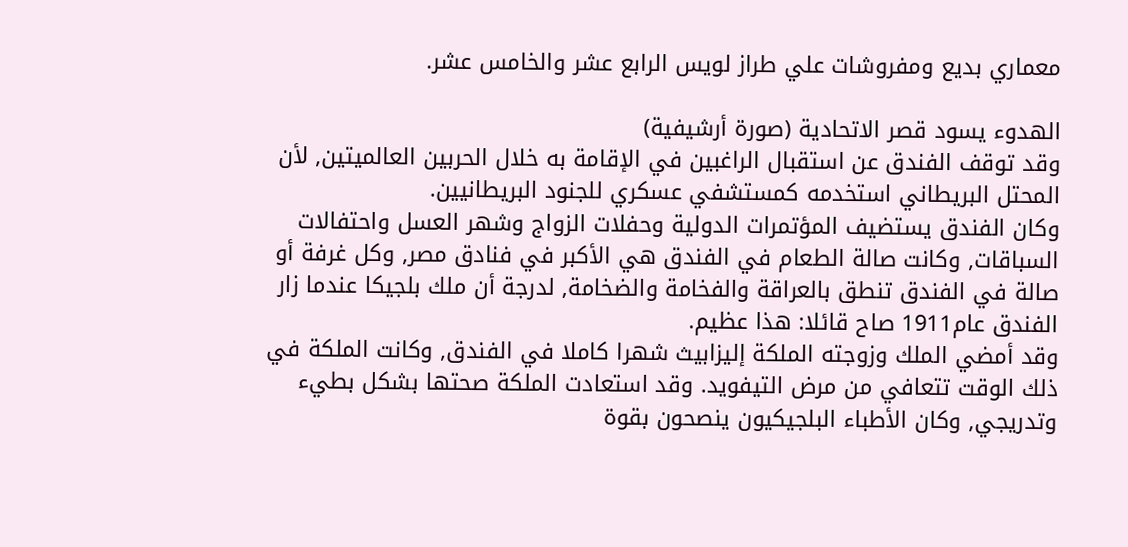معماري بديع ومفروشات علي طراز لويس الرابع عشر والخامس عشر.

الهدوء يسود قصر الاتحادية (صورة أرشيفية)
وقد توقف الفندق عن استقبال الراغبين في الإقامة به خلال الحربين العالميتين, لأن المحتل البريطاني استخدمه كمستشفي عسكري للجنود البريطانيين.
وكان الفندق يستضيف المؤتمرات الدولية وحفلات الزواج وشهر العسل واحتفالات السباقات, وكانت صالة الطعام في الفندق هي الأكبر في فنادق مصر, وكل غرفة أو صالة في الفندق تنطق بالعراقة والفخامة والضخامة, لدرجة أن ملك بلجيكا عندما زار الفندق عام1911 صاح قائلا: هذا عظيم.
وقد أمضي الملك وزوجته الملكة إليزابيث شهرا كاملا في الفندق, وكانت الملكة في ذلك الوقت تتعافي من مرض التيفويد. وقد استعادت الملكة صحتها بشكل بطيء وتدريجي, وكان الأطباء البلجيكيون ينصحون بقوة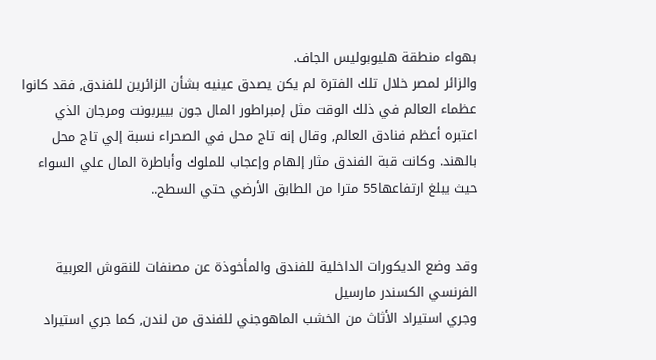بهواء منطقة هليوبوليس الجاف.
والزائر لمصر خلال تلك الفترة لم يكن يصدق عينيه بشأن الزائرين للفندق, فقد كانوا عظماء العالم في ذلك الوقت مثل إمبراطور المال جون بييربونت ومرجان الذي اعتبره أعظم فنادق العالم, وقال إنه تاج محل في الصحراء نسبة إلي تاج محل بالهند. وكانت قبة الفندق مثار إلهام وإعجاب للملوك وأباطرة المال علي السواء حيث يبلغ ارتفاعها55 مترا من الطابق الأرضي حتي السطح..


وقد وضع الديكورات الداخلية للفندق والمأخوذة عن مصنفات للنقوش العربية الفرنسي الكسندر مارسيل
وجري استيراد الأثاث من الخشب الماهوجني للفندق من لندن, كما جري استيراد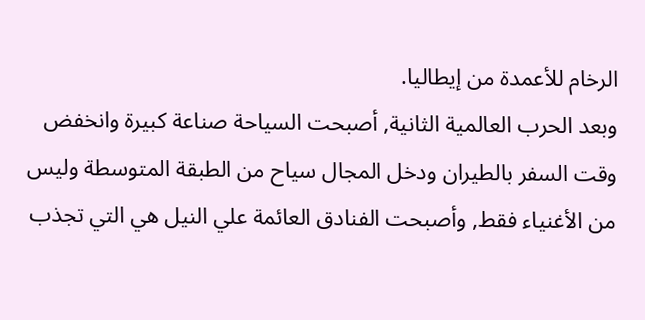الرخام للأعمدة من إيطاليا.
وبعد الحرب العالمية الثانية, أصبحت السياحة صناعة كبيرة وانخفض وقت السفر بالطيران ودخل المجال سياح من الطبقة المتوسطة وليس من الأغنياء فقط, وأصبحت الفنادق العائمة علي النيل هي التي تجذب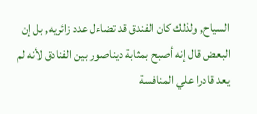السياح, ولذلك كان الفندق قد تضاءل عدد زائريه, بل إن البعض قال إنه أصبح بمثابة ديناصور بين الفنادق لأنه لم يعد قادرا علي المنافسة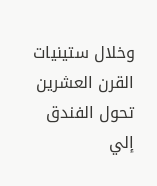وخلال ستينيات القرن العشرين تحول الفندق إلي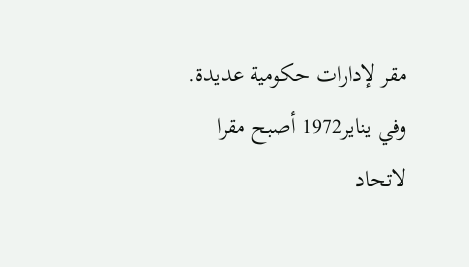مقر لإدارات حكومية عديدة.
وفي يناير1972 أصبح مقرا لاتحاد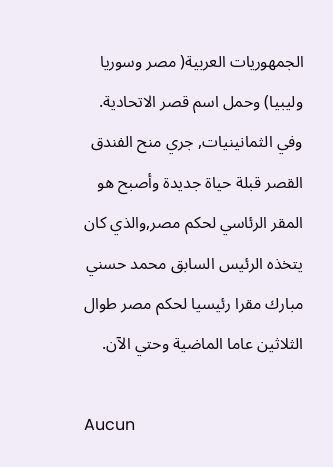الجمهوريات العربية( مصر وسوريا وليبيا) وحمل اسم قصر الاتحادية.
وفي الثمانينيات, جري منح الفندق القصر قبلة حياة جديدة وأصبح هو المقر الرئاسي لحكم مصر,والذي كان يتخذه الرئيس السابق محمد حسني مبارك مقرا رئيسيا لحكم مصر طوال الثلاثين عاما الماضية وحتي الآن.

Aucun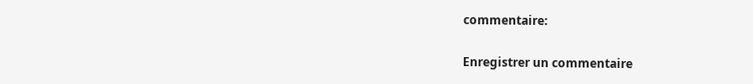commentaire:

Enregistrer un commentaire